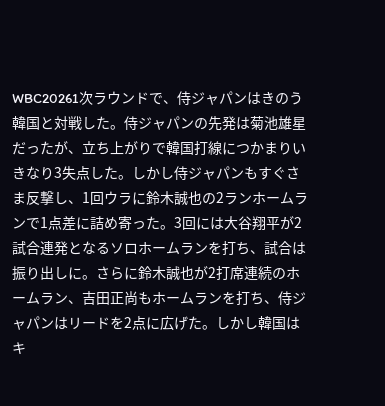WBC20261次ラウンドで、侍ジャパンはきのう韓国と対戦した。侍ジャパンの先発は菊池雄星だったが、立ち上がりで韓国打線につかまりいきなり3失点した。しかし侍ジャパンもすぐさま反撃し、1回ウラに鈴木誠也の2ランホームランで1点差に詰め寄った。3回には大谷翔平が2試合連発となるソロホームランを打ち、試合は振り出しに。さらに鈴木誠也が2打席連続のホームラン、吉田正尚もホームランを打ち、侍ジャパンはリードを2点に広げた。しかし韓国はキ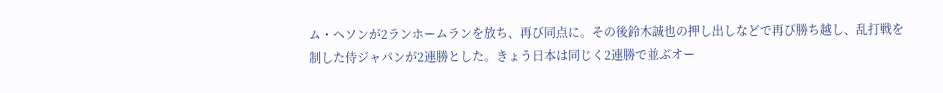ム・ヘソンが2ランホームランを放ち、再び同点に。その後鈴木誠也の押し出しなどで再び勝ち越し、乱打戦を制した侍ジャパンが2連勝とした。きょう日本は同じく2連勝で並ぶオー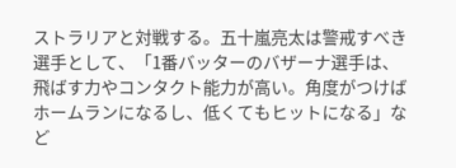ストラリアと対戦する。五十嵐亮太は警戒すべき選手として、「1番バッターのバザーナ選手は、飛ばす力やコンタクト能力が高い。角度がつけばホームランになるし、低くてもヒットになる」など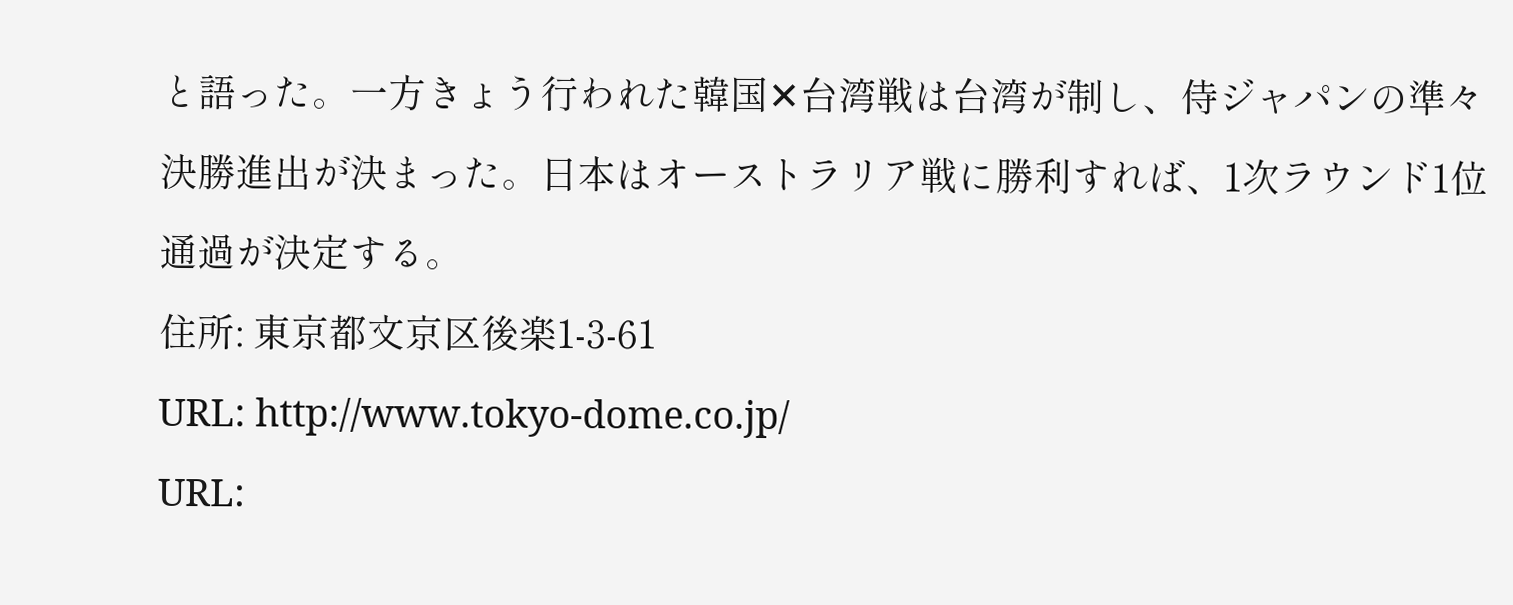と語った。一方きょう行われた韓国✕台湾戦は台湾が制し、侍ジャパンの準々決勝進出が決まった。日本はオーストラリア戦に勝利すれば、1次ラウンド1位通過が決定する。
住所: 東京都文京区後楽1-3-61
URL: http://www.tokyo-dome.co.jp/
URL: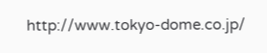http://www.tokyo-dome.co.jp/